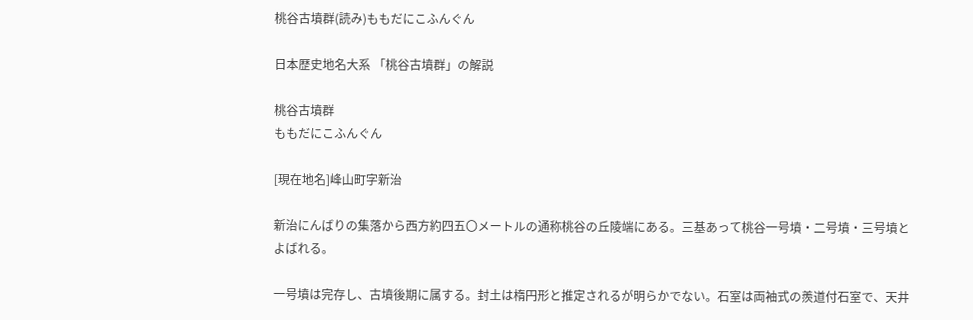桃谷古墳群(読み)ももだにこふんぐん

日本歴史地名大系 「桃谷古墳群」の解説

桃谷古墳群
ももだにこふんぐん

[現在地名]峰山町字新治

新治にんばりの集落から西方約四五〇メートルの通称桃谷の丘陵端にある。三基あって桃谷一号墳・二号墳・三号墳とよばれる。

一号墳は完存し、古墳後期に属する。封土は楕円形と推定されるが明らかでない。石室は両袖式の羨道付石室で、天井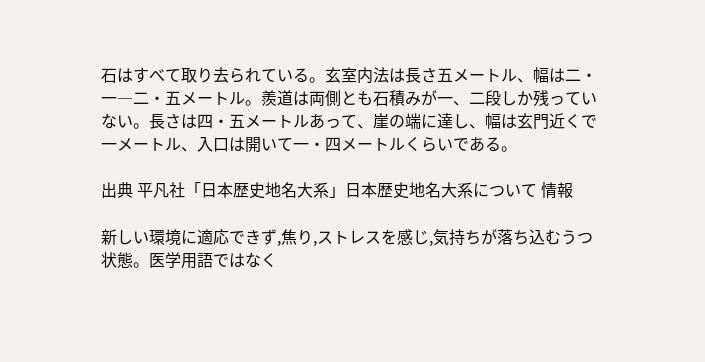石はすべて取り去られている。玄室内法は長さ五メートル、幅は二・一―二・五メートル。羨道は両側とも石積みが一、二段しか残っていない。長さは四・五メートルあって、崖の端に達し、幅は玄門近くで一メートル、入口は開いて一・四メートルくらいである。

出典 平凡社「日本歴史地名大系」日本歴史地名大系について 情報

新しい環境に適応できず,焦り,ストレスを感じ,気持ちが落ち込むうつ状態。医学用語ではなく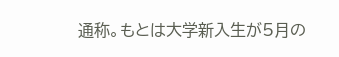通称。もとは大学新入生が5月の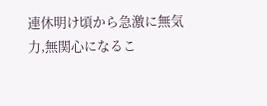連休明け頃から急激に無気力,無関心になるこ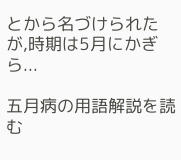とから名づけられたが,時期は5月にかぎら...

五月病の用語解説を読む